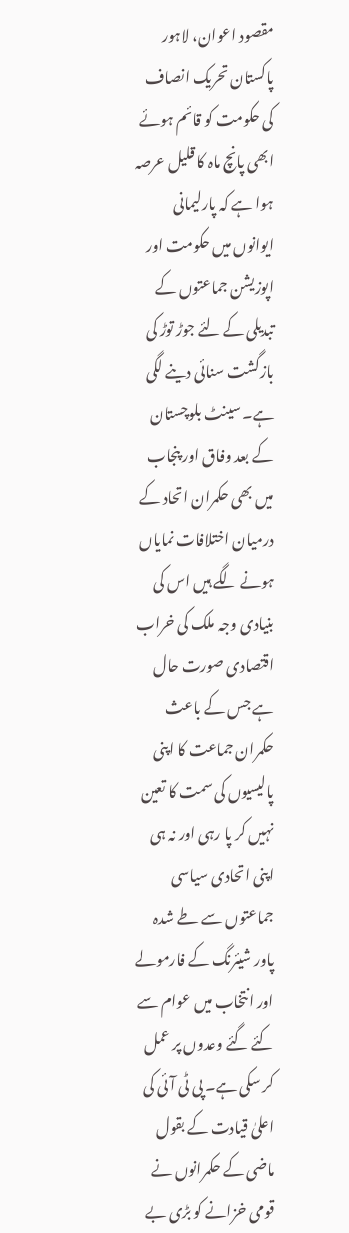مقصود اعوان، لاہور
پاکستان تحریک انصاف کی حکومت کو قائم ہوئے ابھی پانچ ماہ کا قلیل عرصہ ہوا ہے کہ پارلیمانی ایوانوں میں حکومت اور اپوزیشن جماعتوں کے تبدیلی کے لئے جوڑ توڑ کی بازگشت سنائی دینے لگی ہے۔ سینٹ بلوچستان کے بعد وفاق اور پنجاب میں بھی حکمران اتحاد کے درمیان اختلافات نمایاں ہونے لگے ہیں اس کی بنیادی وجہ ملک کی خراب اقتصادی صورت حال ہے جس کے باعث حکمران جماعت کا اپنی پالیسیوں کی سمت کا تعین نہیں کر پا رہی اور نہ ہی اپنی اتحادی سیاسی جماعتوں سے طے شدہ پاور شیئرنگ کے فارمولے اور انتخاب میں عوام سے کئے گئے وعدوں پر عمل کر سکی ہے۔ پی ٹی آئی کی اعلیٰ قیادت کے بقول ماضی کے حکمرانوں نے قومی خزانے کو بڑی بے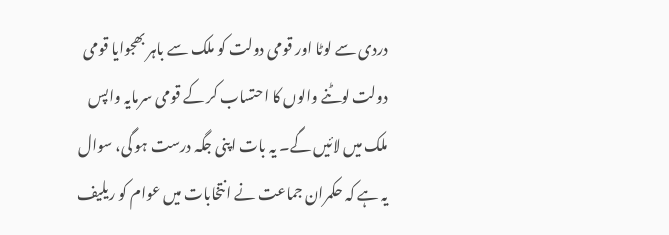دردی سے لوٹا اور قومی دولت کو ملک سے باہر بھجوایا قومی دولت لوٹنے والوں کا احتساب کر کے قومی سرمایہ واپس ملک میں لائیں گے۔ یہ بات اپنی جگہ درست ہو گی، سوال یہ ہے کہ حکمران جماعت نے انتخابات میں عوام کو ریلیف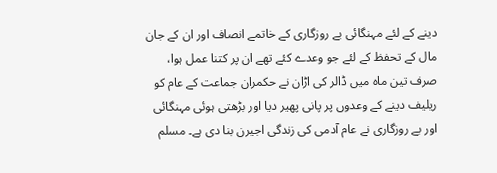دینے کے لئے مہنگائی بے روزگاری کے خاتمے انصاف اور ان کے جان مال کے تحفظ کے لئے جو وعدے کئے تھے ان پر کتنا عمل ہوا، صرف تین ماہ میں ڈالر کی اڑان نے حکمران جماعت کے عام کو ریلیف دینے کے وعدوں پر پانی پھیر دیا اور بڑھتی ہوئی مہنگائی اور بے روزگاری نے عام آدمی کی زندگی اجیرن بنا دی ہے۔ مسلم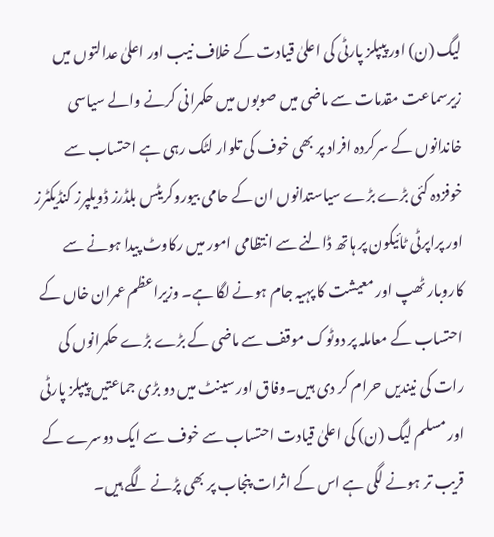لیگ (ن) اور پیپلز پارٹی کی اعلیٰ قیادت کے خلاف نیب اور اعلیٰ عدالتوں میں زیرسماعت مقدمات سے ماضی میں صوبوں میں حکمرانی کرنے والے سیاسی خاندانوں کے سرکردہ افراد پر بھی خوف کی تلوار لٹک رہی ہے احتساب سے خوفزدہ کئی بڑے بڑے سیاستدانوں ان کے حامی بیوروکریٹس بلڈرز ڈویلپرز کنڈیکٹرز اور پراپرٹی ٹائیکون پر ہاتھ ڈالنے سے انتظامی امور میں رکاوٹ پیدا ہونے سے کاروبار ٹھپ اور معیشت کا پہیہ جام ہونے لگا ہے۔ وزیراعظم عمران خاں کے احتساب کے معاملہ پر دوٹوک موقف سے ماضی کے بڑے بڑے حکمرانوں کی رات کی نیندیں حرام کر دی ہیں۔وفاق اور سینٹ میں دو بڑی جماعتیں پیپلز پارٹی اور مسلم لیگ (ن) کی اعلیٰ قیادت احتساب سے خوف سے ایک دوسرے کے قریب تر ہونے لگی ہے اس کے اثرات پنجاب پر بھی پڑنے لگے ہیں۔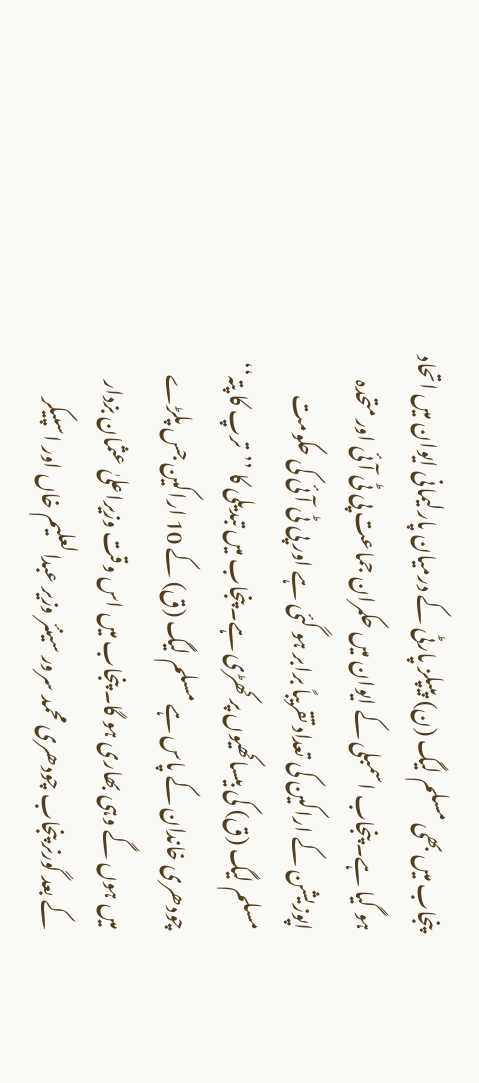پنجاب میں بھی مسلم لیگ (ن) پیپلز پارٹی کے درمیان پارلیمانی ایوان میں اتحاد ہو گیا ہے۔ پنجاب اسمبلی کے ایوان میں حکمران جماعت پی ٹی آئی اور متحدہ اپوزیشن کے اراکین کی تعداد تقریباً برابر ہو گئی ہے اور پی ٹی آئی کی حکومت مسلم لیگ (ق) کی بیساکھیوں پر کھڑی ہے۔ پنجاب میں تبدیلی کا ’’ترپ کا پتہ‘‘ چودھری خاندان کے پاس ہے مسلم لیگ (ق) کے 10 اراکین جس پلڑے میں ہوں گے وہی بھاری ہو گا۔ پنجاب میں اس وقت وزیراعلیٰ عثمان بزدار کے بعد گورنر پنجاب چودھری محمد سرور سینئر وزیر عبدالعلیم خاں اور اسپیکر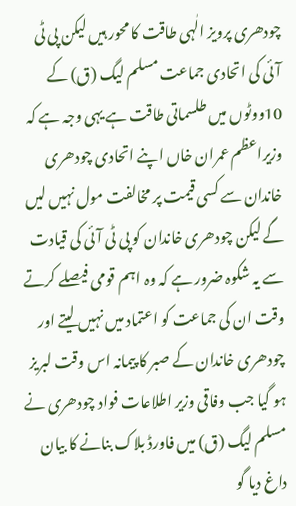چودھری پرویز الٰہی طاقت کا محور ہیں لیکن پی ٹی آئی کی اتحادی جماعت مسلم لیگ (ق) کے 10ووٹوں میں طلسماتی طاقت ہے یہی وجہ ہے کہ وزیراعظم عمران خاں اپنے اتحادی چودھری خاندان سے کسی قیمت پر مخالفت مول نہیں لیں گے لیکن چودھری خاندان کو پی ٹی آئی کی قیادت سے یہ شکوہ ضرور ہے کہ وہ اہم قومی فیصلے کرتے وقت ان کی جماعت کو اعتماد میں نہیں لیتے اور چودھری خاندان کے صبر کا پیمانہ اس وقت لبریز ہو گیا جب وفاقی وزیر اطلاعات فواد چودھری نے مسلم لیگ (ق) میں فاورڈ بلاک بنانے کا بیان داغ دیا گو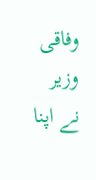وفاقی وزیر نے اپنا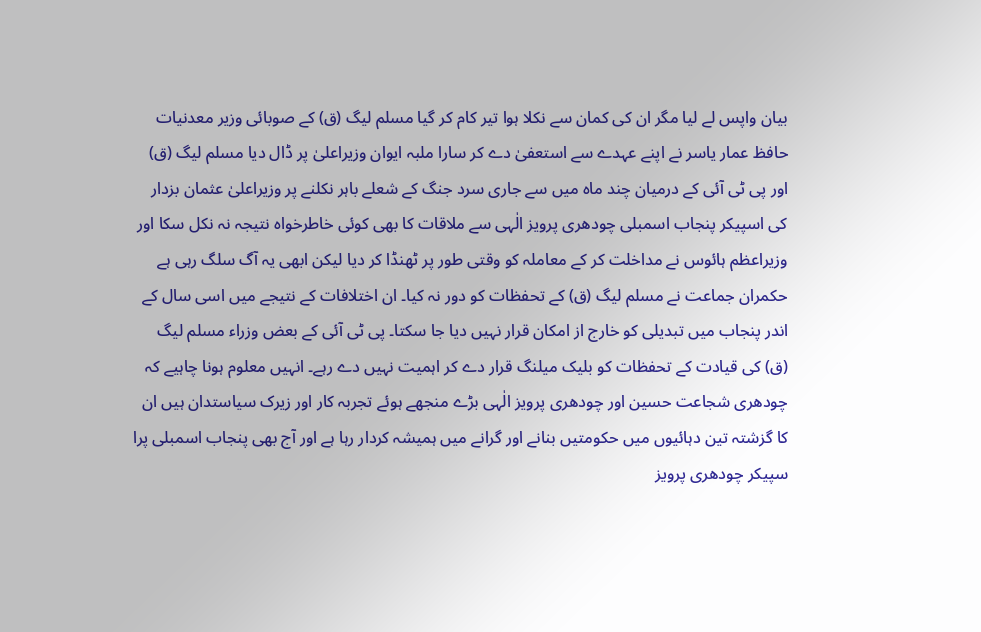بیان واپس لے لیا مگر ان کی کمان سے نکلا ہوا تیر کام کر گیا مسلم لیگ (ق) کے صوبائی وزیر معدنیات حافظ عمار یاسر نے اپنے عہدے سے استعفیٰ دے کر سارا ملبہ ایوان وزیراعلیٰ پر ڈال دیا مسلم لیگ (ق) اور پی ٹی آئی کے درمیان چند ماہ میں سے جاری سرد جنگ کے شعلے باہر نکلنے پر وزیراعلیٰ عثمان بزدار کی اسپیکر پنجاب اسمبلی چودھری پرویز الٰہی سے ملاقات کا بھی کوئی خاطرخواہ نتیجہ نہ نکل سکا اور وزیراعظم ہائوس نے مداخلت کر کے معاملہ کو وقتی طور پر ٹھنڈا کر دیا لیکن ابھی یہ آگ سلگ رہی ہے حکمران جماعت نے مسلم لیگ (ق) کے تحفظات کو دور نہ کیا۔ ان اختلافات کے نتیجے میں اسی سال کے اندر پنجاب میں تبدیلی کو خارج از امکان قرار نہیں دیا جا سکتا۔ پی ٹی آئی کے بعض وزراء مسلم لیگ (ق) کی قیادت کے تحفظات کو بلیک میلنگ قرار دے کر اہمیت نہیں دے رہے۔ انہیں معلوم ہونا چاہیے کہ چودھری شجاعت حسین اور چودھری پرویز الٰہی بڑے منجھے ہوئے تجربہ کار اور زیرک سیاستدان ہیں ان کا گزشتہ تین دہائیوں میں حکومتیں بنانے اور گرانے میں ہمیشہ کردار رہا ہے اور آج بھی پنجاب اسمبلی پرا سپیکر چودھری پرویز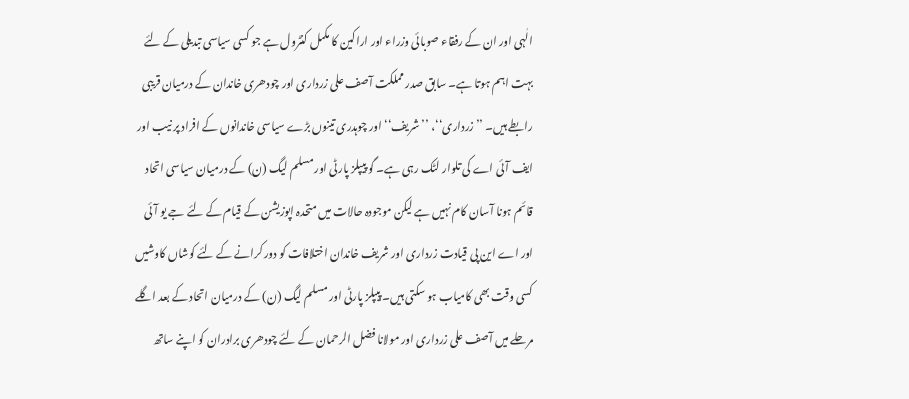الٰہی اور ان کے رفقاء صوبائی وزراء اور اراکین کا مکمل کنٹرول ہے جو کسی سیاسی تبدیلی کے لئے بہت اہم ہوتا ہے۔ سابق صدر مملکت آصف علی زرداری اور چودھری خاندان کے درمیان قریبی رابطے ہیں۔ ’’زرداری‘‘، ’’شریف‘‘ اور چوہدری تینوں بڑے سیاسی خاندانوں کے افراد پر نیب اور ایف آئی اے کی تلوار لٹک رہی ہے۔ گو پیپلز پارٹی اور مسلم لیگ (ن) کے درمیان سیاسی اتحاد قائم ہونا آسان کام نہیں ہے لیکن موجودہ حالات میں متحدہ اپوزیشن کے قیام کے لئے جے یو آئی اور اے این پی قیادت زرداری اور شریف خاندان اختلافات کو دور کرانے کے لئے کوشاں کاوشیں کسی وقت بھی کامیاب ہو سکتی ہیں۔ پیپلز پارٹی اور مسلم لیگ (ن) کے درمیان اتحاد کے بعد اگلے مرحلے میں آصف علی زرداری اور مولانا فضل الرحمان کے لئے چودھری برادران کو اپنے ساتھ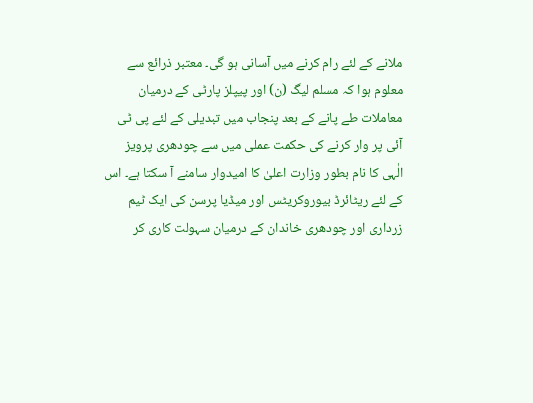ملانے کے لئے رام کرنے میں آسانی ہو گی۔ معتبر ذرائع سے معلوم ہوا کہ مسلم لیگ (ن) اور پیپلز پارٹی کے درمیان معاملات طے پانے کے بعد پنجاب میں تبدیلی کے لئے پی ٹی آئی پر وار کرنے کی حکمت عملی میں سے چودھری پرویز الٰہی کا نام بطور وزارت اعلیٰ کا امیدوار سامنے آ سکتا ہے۔ اس کے لئے ریٹائرڈ بیوروکریٹس اور میڈیا پرسن کی ایک ٹیم زرداری اور چودھری خاندان کے درمیان سہولت کاری کر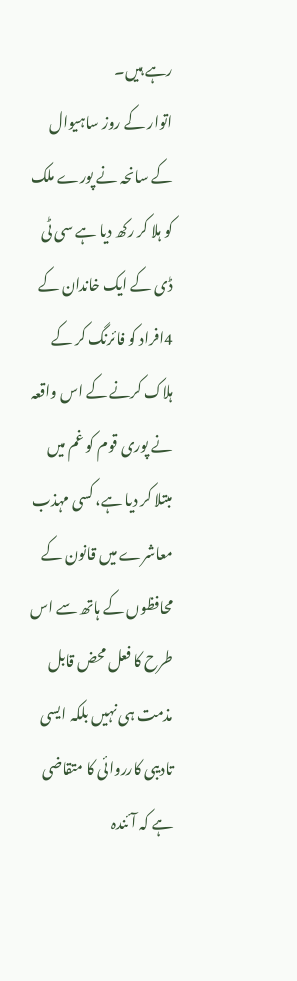رہے ہیں۔
اتوار کے روز ساہیوال کے سانحہ نے پورے ملک کو ہلا کر رکھ دیا ہے سی ٹی ڈی کے ایک خاندان کے 4افراد کو فائرنگ کر کے ہلاک کرنے کے اس واقعہ نے پوری قوم کو غم میں مبتلا کر دیا ہے، کسی مہذب معاشرے میں قانون کے محافظوں کے ہاتھ سے اس طرح کا فعل محض قابل مذمت ہی نہیں بلکہ ایسی تادیبی کارروائی کا متقاضی ہے کہ آئندہ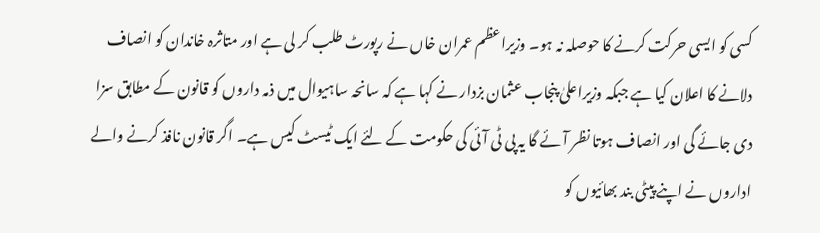کسی کو ایسی حرکت کرنے کا حوصلہ نہ ہو۔ وزیراعظم عمران خاں نے رپورٹ طلب کر لی ہے اور متاثرہ خاندان کو انصاف دلانے کا اعلان کیا ہے جبکہ وزیراعلیٰ پنجاب عثمان بزدار نے کہا ہے کہ سانحہ ساہیوال میں ذمہ داروں کو قانون کے مطابق سزا دی جائے گی اور انصاف ہوتا نظر آئے گا یہ پی ٹی آئی کی حکومت کے لئے ایک ٹیسٹ کیس ہے۔ اگر قانون نافذ کرنے والے اداروں نے اپنے پیٹی بند بھائیوں کو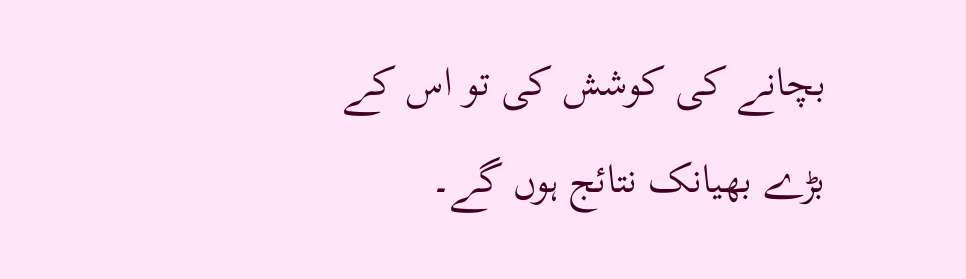بچانے کی کوشش کی تو اس کے بڑے بھیانک نتائج ہوں گے۔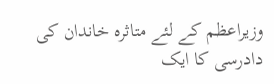وزیراعظم کے لئے متاثرہ خاندان کی دادرسی کا ایک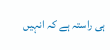ہی راستہ ہے کہ انہیں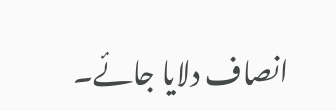انصاف دلایا جائے۔